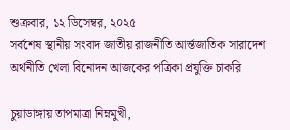শুক্রবার, ১২ ডিসেম্বর, ২০২৫
সর্বশেষ স্থানীয় সংবাদ জাতীয় রাজনীতি আর্ন্তজাতিক সারাদেশ অর্থনীতি খেলা বিনোদন আজকের পত্রিকা প্রযুক্তি চাকরি

চুয়াডাঙ্গায় তাপমাত্রা নিম্নমুখী,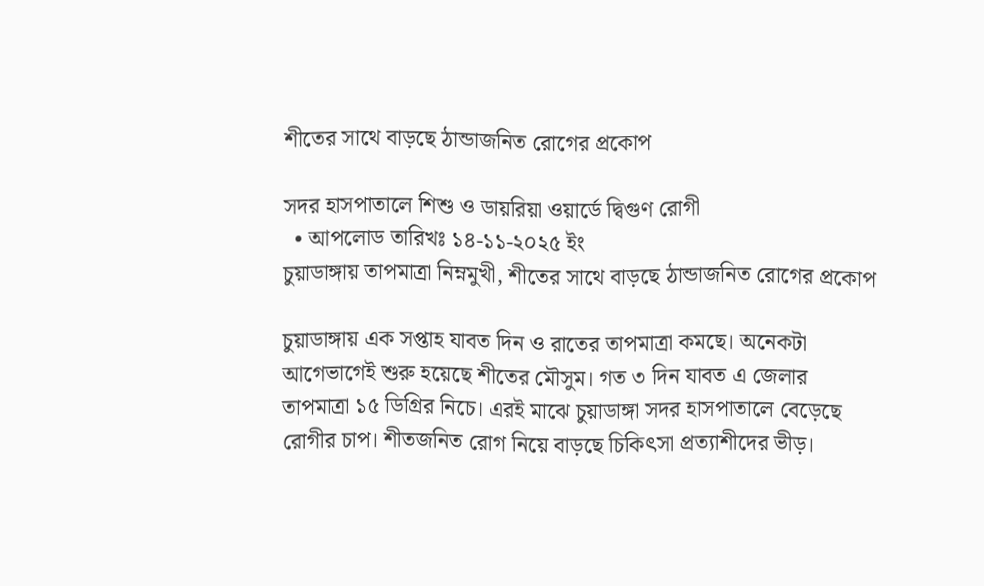শীতের সাথে বাড়ছে ঠান্ডাজনিত রোগের প্রকোপ

সদর হাসপাতালে শিশু ও ডায়রিয়া ওয়ার্ডে দ্বিগুণ রোগী
  • আপলোড তারিখঃ ১৪-১১-২০২৫ ইং
চুয়াডাঙ্গায় তাপমাত্রা নিম্নমুখী, শীতের সাথে বাড়ছে ঠান্ডাজনিত রোগের প্রকোপ

চুয়াডাঙ্গায় এক সপ্তাহ যাবত দিন ও রাতের তাপমাত্রা কমছে। অনেকটা আগেভাগেই শুরু হয়েছে শীতের মৌসুম। গত ৩ দিন যাবত এ জেলার তাপমাত্রা ১৫ ডিগ্রির নিচে। এরই মাঝে চুয়াডাঙ্গা সদর হাসপাতালে বেড়েছে রোগীর চাপ। শীতজনিত রোগ নিয়ে বাড়ছে চিকিৎসা প্রত্যাশীদের ভীড়।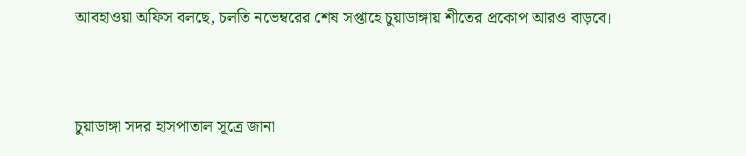আবহাওয়া অফিস বলছে, চলতি নভেম্বরের শেষ সপ্তাহে চুয়াডাঙ্গায় শীতের প্রকোপ আরও বাড়বে।


চুয়াডাঙ্গা সদর হাসপাতাল সূত্রে জানা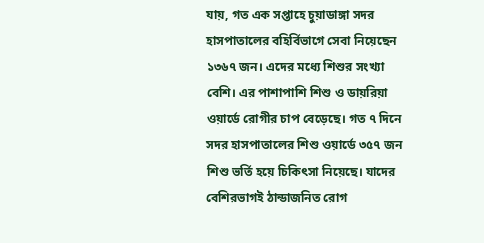যায়, গত এক সপ্তাহে চুয়াডাঙ্গা সদর হাসপাতালের বহির্বিভাগে সেবা নিয়েছেন ১৩৬৭ জন। এদের মধ্যে শিশুর সংখ্যা বেশি। এর পাশাপাশি শিশু ও ডায়রিয়া ওয়ার্ডে রোগীর চাপ বেড়েছে। গত ৭ দিনে সদর হাসপাতালের শিশু ওয়ার্ডে ৩৫৭ জন শিশু ভর্তি হয়ে চিকিৎসা নিয়েছে। যাদের বেশিরভাগই ঠান্ডাজনিত রোগ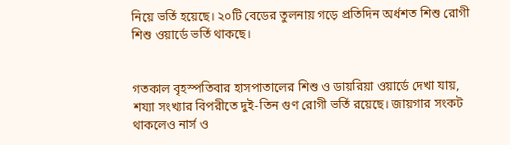নিয়ে ভর্তি হয়েছে। ২০টি বেডের তুলনায় গড়ে প্রতিদিন অর্ধশত শিশু রোগী শিশু ওয়ার্ডে ভর্তি থাকছে।


গতকাল বৃহস্পতিবার হাসপাতালের শিশু ও ডায়রিয়া ওয়ার্ডে দেখা যায়, শয্যা সংখ্যার বিপরীতে দুই-তিন গুণ রোগী ভর্তি রয়েছে। জায়গার সংকট থাকলেও নার্স ও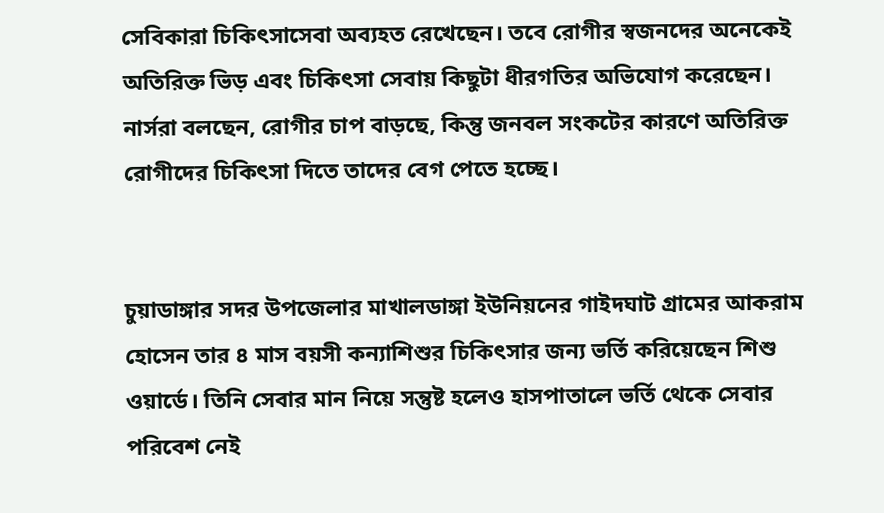সেবিকারা চিকিৎসাসেবা অব্যহত রেখেছেন। তবে রোগীর স্বজনদের অনেকেই অতিরিক্ত ভিড় এবং চিকিৎসা সেবায় কিছুটা ধীরগতির অভিযোগ করেছেন। নার্সরা বলছেন, রোগীর চাপ বাড়ছে, কিন্তু জনবল সংকটের কারণে অতিরিক্ত রোগীদের চিকিৎসা দিতে তাদের বেগ পেতে হচ্ছে।


চুয়াডাঙ্গার সদর উপজেলার মাখালডাঙ্গা ইউনিয়নের গাইদঘাট গ্রামের আকরাম হোসেন তার ৪ মাস বয়সী কন্যাশিশুর চিকিৎসার জন্য ভর্তি করিয়েছেন শিশু ওয়ার্ডে। তিনি সেবার মান নিয়ে সন্তুষ্ট হলেও হাসপাতালে ভর্তি থেকে সেবার পরিবেশ নেই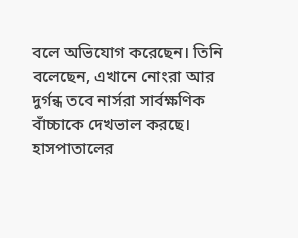বলে অভিযোগ করেছেন। তিনি বলেছেন, এখানে নোংরা আর দুর্গন্ধ তবে নার্সরা সার্বক্ষণিক বাঁচ্চাকে দেখভাল করছে। হাসপাতালের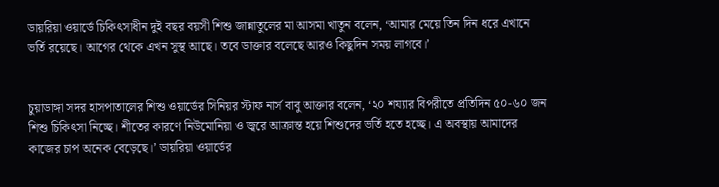ডায়রিয়া ওয়ার্ডে চিকিৎসাধীন দুই বছর বয়সী শিশু জান্নাতুলের মা আসমা খাতুন বলেন, ‘আমার মেয়ে তিন দিন ধরে এখানে ভর্তি রয়েছে। আগের থেকে এখন সুস্থ আছে। তবে ডাক্তার বলেছে আরও কিছুদিন সময় লাগবে।’


চুয়াডাঙ্গা সদর হাসপাতালের শিশু ওয়ার্ডের সিনিয়র স্টাফ নার্স বাবু আক্তার বলেন, ‘২০ শয্যার বিপরীতে প্রতিদিন ৫০-৬০ জন শিশু চিকিৎসা নিচ্ছে। শীতের কারণে নিউমোনিয়া ও জ্বরে আক্রান্ত হয়ে শিশুদের ভর্তি হতে হচ্ছে। এ অবস্থায় আমাদের কাজের চাপ অনেক বেড়েছে।’ ডায়রিয়া ওয়ার্ডের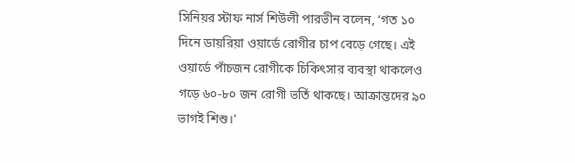সিনিয়র স্টাফ নার্স শিউলী পারভীন বলেন, ‘গত ১০ দিনে ডায়রিয়া ওয়ার্ডে রোগীর চাপ বেড়ে গেছে। এই ওয়ার্ডে পাঁচজন রোগীকে চিকিৎসার ব্যবস্থা থাকলেও গড়ে ৬০-৮০ জন রোগী ভর্তি থাকছে। আক্রান্তদের ৯০ ভাগই শিশু।’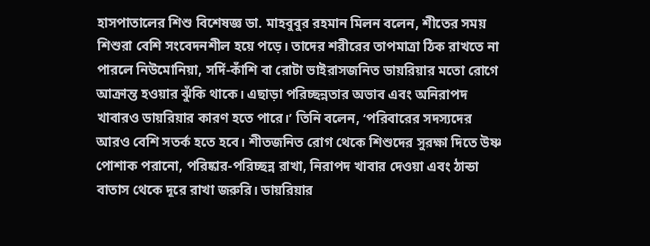হাসপাতালের শিশু বিশেষজ্ঞ ডা. মাহবুবুর রহমান মিলন বলেন, শীতের সময় শিশুরা বেশি সংবেদনশীল হয়ে পড়ে। তাদের শরীরের তাপমাত্রা ঠিক রাখতে না পারলে নিউমোনিয়া, সর্দি-কাঁশি বা রোটা ভাইরাসজনিত ডায়রিয়ার মতো রোগে আক্রান্ত হওয়ার ঝুঁকি থাকে। এছাড়া পরিচ্ছন্নতার অভাব এবং অনিরাপদ খাবারও ডায়রিয়ার কারণ হতে পারে।’ তিনি বলেন, ‘পরিবারের সদস্যদের আরও বেশি সতর্ক হতে হবে। শীতজনিত রোগ থেকে শিশুদের সুরক্ষা দিতে উষ্ণ পোশাক পরানো, পরিষ্কার-পরিচ্ছন্ন রাখা, নিরাপদ খাবার দেওয়া এবং ঠান্ডা বাতাস থেকে দূরে রাখা জরুরি। ডায়রিয়ার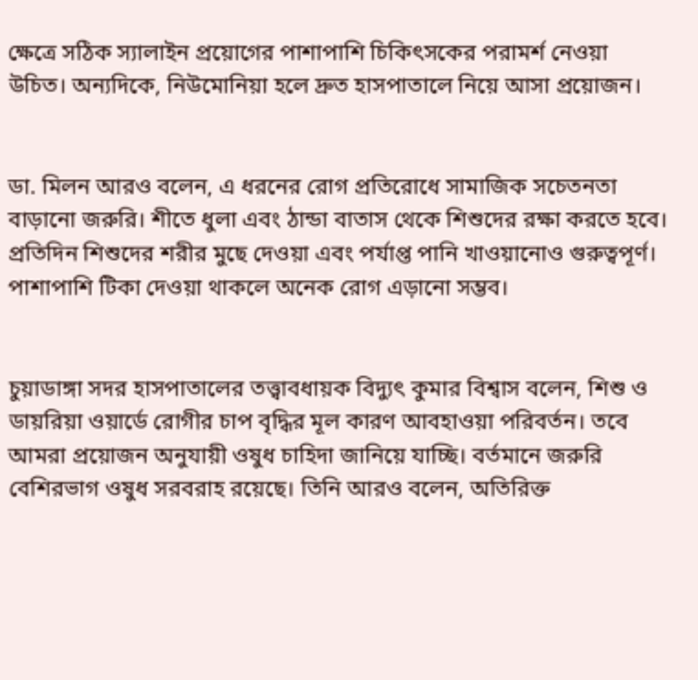ক্ষেত্রে সঠিক স্যালাইন প্রয়োগের পাশাপাশি চিকিৎসকের পরামর্শ নেওয়া উচিত। অন্যদিকে, নিউমোনিয়া হলে দ্রুত হাসপাতালে নিয়ে আসা প্রয়োজন।


ডা. মিলন আরও বলেন, এ ধরনের রোগ প্রতিরোধে সামাজিক সচেতনতা বাড়ানো জরুরি। শীতে ধুলা এবং ঠান্ডা বাতাস থেকে শিশুদের রক্ষা করতে হবে। প্রতিদিন শিশুদের শরীর মুছে দেওয়া এবং পর্যাপ্ত পানি খাওয়ানোও গুরুত্বপূর্ণ। পাশাপাশি টিকা দেওয়া থাকলে অনেক রোগ এড়ানো সম্ভব।


চুয়াডাঙ্গা সদর হাসপাতালের তত্ত্বাবধায়ক বিদ্যুৎ কুমার বিশ্বাস বলেন, শিশু ও ডায়রিয়া ওয়ার্ডে রোগীর চাপ বৃদ্ধির মূল কারণ আবহাওয়া পরিবর্তন। তবে আমরা প্রয়োজন অনুযায়ী ওষুধ চাহিদা জানিয়ে যাচ্ছি। বর্তমানে জরুরি বেশিরভাগ ওষুধ সরবরাহ রয়েছে। তিনি আরও বলেন, অতিরিক্ত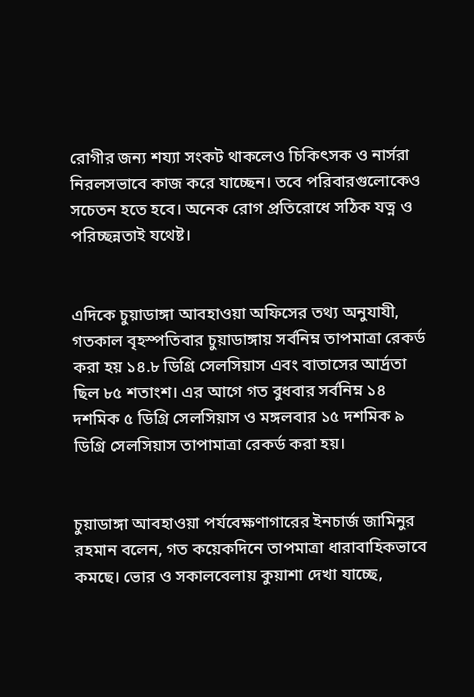রোগীর জন্য শয্যা সংকট থাকলেও চিকিৎসক ও নার্সরা নিরলসভাবে কাজ করে যাচ্ছেন। তবে পরিবারগুলোকেও সচেতন হতে হবে। অনেক রোগ প্রতিরোধে সঠিক যত্ন ও পরিচ্ছন্নতাই যথেষ্ট।


এদিকে চুয়াডাঙ্গা আবহাওয়া অফিসের তথ্য অনুযাযী, গতকাল বৃহস্পতিবার চুয়াডাঙ্গায় সর্বনিম্ন তাপমাত্রা রেকর্ড করা হয় ১৪.৮ ডিগ্রি সেলসিয়াস এবং বাতাসের আর্দ্রতা ছিল ৮৫ শতাংশ। এর আগে গত বুধবার সর্বনিম্ন ১৪ দশমিক ৫ ডিগ্রি সেলসিয়াস ও মঙ্গলবার ১৫ দশমিক ৯ ডিগ্রি সেলসিয়াস তাপামাত্রা রেকর্ড করা হয়।


চুয়াডাঙ্গা আবহাওয়া পর্যবেক্ষণাগারের ইনচার্জ জামিনুর রহমান বলেন, গত কয়েকদিনে তাপমাত্রা ধারাবাহিকভাবে কমছে। ভোর ও সকালবেলায় কুয়াশা দেখা যাচ্ছে,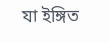যা ইঙ্গিত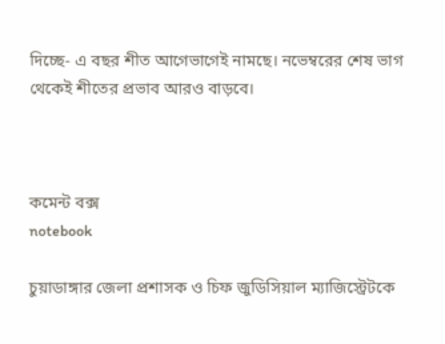দিচ্ছে- এ বছর শীত আগেভাগেই নামছে। নভেম্বরের শেষ ভাগ থেকেই শীতের প্রভাব আরও বাড়বে।



কমেন্ট বক্স
notebook

চুয়াডাঙ্গার জেলা প্রশাসক ও চিফ জুডিসিয়াল ম্যাজিস্ট্রেটকে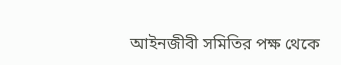আইনজীবী সমিতির পক্ষ থেকে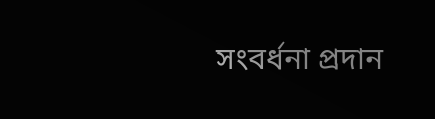সংবর্ধনা প্রদান